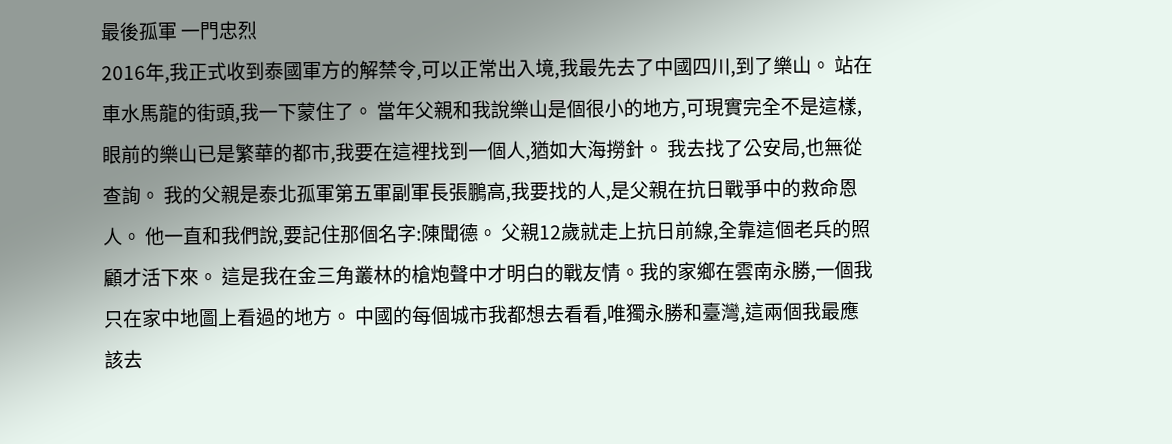最後孤軍 一門忠烈
2016年,我正式收到泰國軍方的解禁令,可以正常出入境,我最先去了中國四川,到了樂山。 站在車水馬龍的街頭,我一下蒙住了。 當年父親和我說樂山是個很小的地方,可現實完全不是這樣,眼前的樂山已是繁華的都市,我要在這裡找到一個人,猶如大海撈針。 我去找了公安局,也無從查詢。 我的父親是泰北孤軍第五軍副軍長張鵬高,我要找的人,是父親在抗日戰爭中的救命恩人。 他一直和我們說,要記住那個名字:陳聞德。 父親12歲就走上抗日前線,全靠這個老兵的照顧才活下來。 這是我在金三角叢林的槍炮聲中才明白的戰友情。我的家鄉在雲南永勝,一個我只在家中地圖上看過的地方。 中國的每個城市我都想去看看,唯獨永勝和臺灣,這兩個我最應該去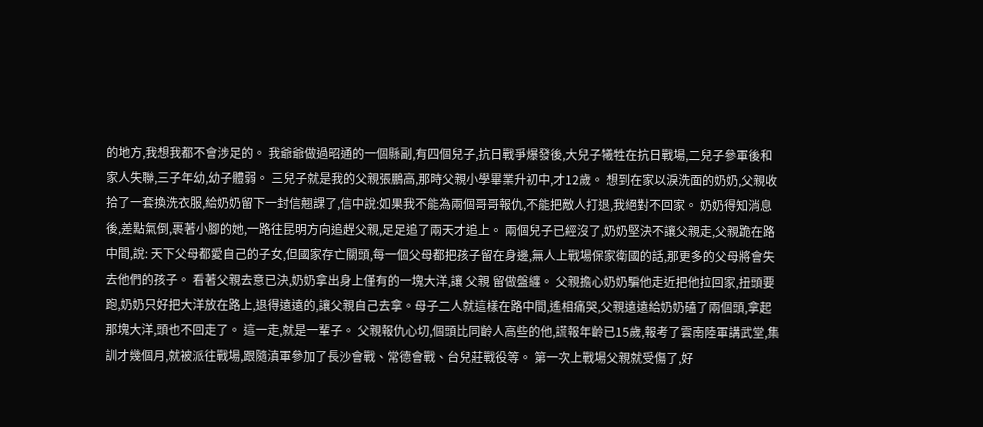的地方,我想我都不會涉足的。 我爺爺做過昭通的一個縣副,有四個兒子,抗日戰爭爆發後,大兒子犧牲在抗日戰場,二兒子參軍後和家人失聯,三子年幼,幼子體弱。 三兒子就是我的父親張鵬高,那時父親小學畢業升初中,才12歲。 想到在家以淚洗面的奶奶,父親收拾了一套換洗衣服,給奶奶留下一封信翹課了,信中說:如果我不能為兩個哥哥報仇,不能把敵人打退,我絕對不回家。 奶奶得知消息後,差點氣倒,裹著小腳的她,一路往昆明方向追趕父親,足足追了兩天才追上。 兩個兒子已經沒了,奶奶堅決不讓父親走,父親跪在路中間,說: 天下父母都愛自己的子女,但國家存亡關頭,每一個父母都把孩子留在身邊,無人上戰場保家衛國的話,那更多的父母將會失去他們的孩子。 看著父親去意已決,奶奶拿出身上僅有的一塊大洋,讓 父親 留做盤纏。 父親擔心奶奶騙他走近把他拉回家,扭頭要跑,奶奶只好把大洋放在路上,退得遠遠的,讓父親自己去拿。母子二人就這樣在路中間,遙相痛哭,父親遠遠給奶奶磕了兩個頭,拿起那塊大洋,頭也不回走了。 這一走,就是一輩子。 父親報仇心切,個頭比同齡人高些的他,謊報年齡已15歲,報考了雲南陸軍講武堂,集訓才幾個月,就被派往戰場,跟隨滇軍參加了長沙會戰、常德會戰、台兒莊戰役等。 第一次上戰場父親就受傷了,好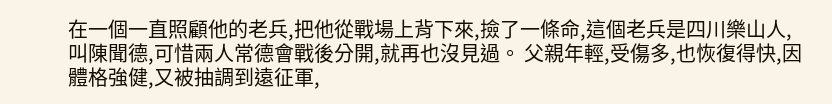在一個一直照顧他的老兵,把他從戰場上背下來,撿了一條命,這個老兵是四川樂山人,叫陳聞德,可惜兩人常德會戰後分開,就再也沒見過。 父親年輕,受傷多,也恢復得快,因體格強健,又被抽調到遠征軍,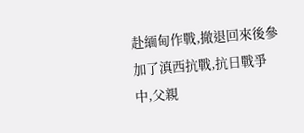赴緬甸作戰,撤退回來後參加了滇西抗戰,抗日戰爭中,父親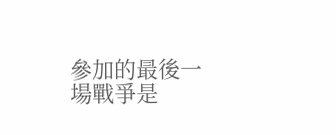參加的最後一場戰爭是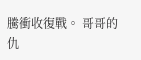騰衝收復戰。 哥哥的仇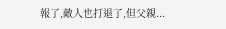報了,敵人也打退了,但父親...